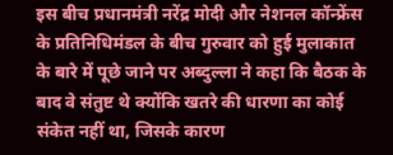इस बीच प्रधानमंत्री नरेंद्र मोदी और नेशनल कॉन्फ्रेंस के प्रतिनिधिमंडल के बीच गुरुवार को हुई मुलाकात के बारे में पूछे जाने पर अब्दुल्ला ने कहा कि बैठक के बाद वे संतुष्ट थे क्योंकि खतरे की धारणा का कोई संकेत नहीं था, जिसके कारण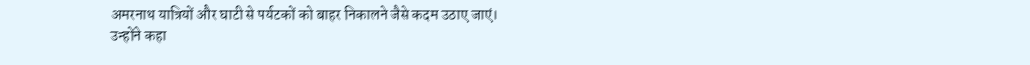अमरनाथ यात्रियों और घाटी से पर्यटकों को बाहर निकालने जैसे कदम उठाए जाएं।
उन्होंने कहा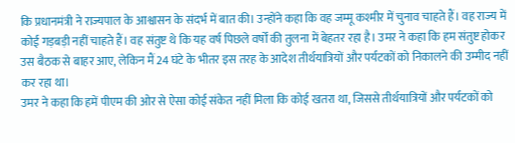कि प्रधानमंत्री ने राज्यपाल के आश्वासन के संदर्भ में बात की। उन्होंने कहा कि वह जम्मू कश्मीर में चुनाव चाहते हैं। वह राज्य में कोई गड़बड़ी नहीं चाहते हैं। वह संतुष्ट थे कि यह वर्ष पिछले वर्षों की तुलना में बेहतर रहा है। उमर ने कहा कि हम संतुष्ट होकर उस बैठक से बाहर आए, लेकिन मैं 24 घंटे के भीतर इस तरह के आदेश तीर्थयात्रियों और पर्यटकों को निकालने की उम्मीद नहीं कर रहा था।
उमर ने कहा कि हमें पीएम की ओर से ऐसा कोई संकेत नहीं मिला कि कोई खतरा था, जिससे तीर्थयात्रियों और पर्यटकों को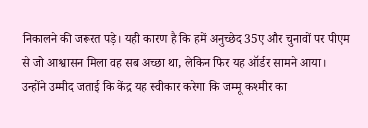निकालने की जरूरत पड़े। यही कारण है कि हमें अनुच्छेद 35ए और चुनावों पर पीएम से जो आश्वासन मिला वह सब अच्छा था, लेकिन फिर यह ऑर्डर सामने आया।
उन्होंने उम्मीद जताई कि केंद्र यह स्वीकार करेगा कि जम्मू कश्मीर का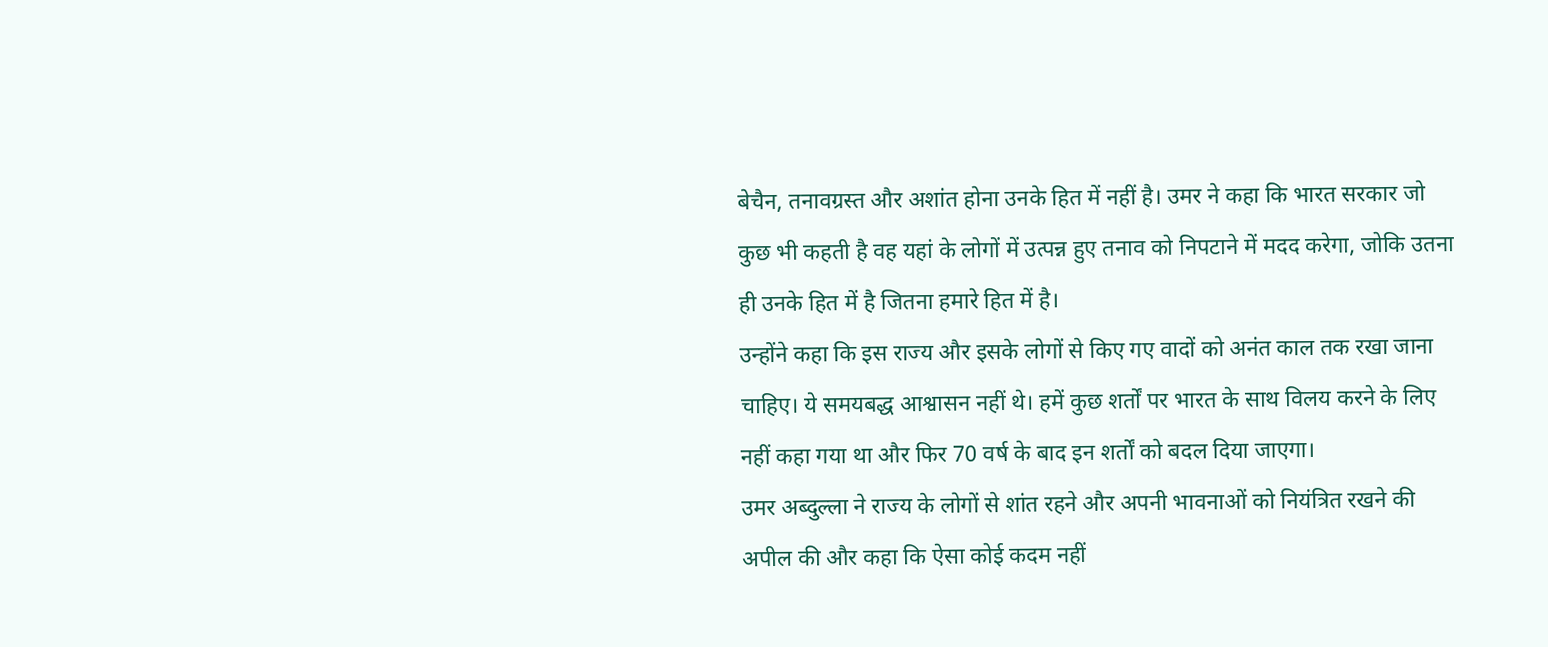बेचैन, तनावग्रस्त और अशांत होना उनके हित में नहीं है। उमर ने कहा कि भारत सरकार जो कुछ भी कहती है वह यहां के लोगों में उत्पन्न हुए तनाव को निपटाने में मदद करेगा, जोकि उतना ही उनके हित में है जितना हमारे हित में है।
उन्होंने कहा कि इस राज्य और इसके लोगों से किए गए वादों को अनंत काल तक रखा जाना चाहिए। ये समयबद्ध आश्वासन नहीं थे। हमें कुछ शर्तों पर भारत के साथ विलय करने के लिए नहीं कहा गया था और फिर 70 वर्ष के बाद इन शर्तों को बदल दिया जाएगा।
उमर अब्दुल्ला ने राज्य के लोगों से शांत रहने और अपनी भावनाओं को नियंत्रित रखने की अपील की और कहा कि ऐसा कोई कदम नहीं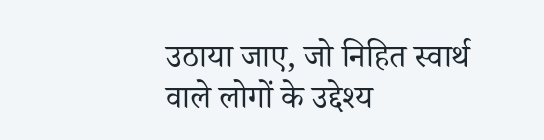उठाया जाए, जो निहित स्वार्थ वाले लोगों के उद्देश्य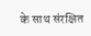के साथ संरक्षित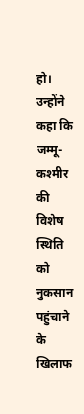हो। उन्होंने कहा कि जम्मू-कश्मीर की विशेष स्थिति को नुकसान पहुंचाने के खिलाफ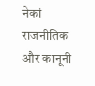नेकां राजनीतिक और कानूनी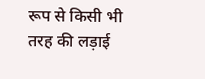रूप से किसी भी तरह की लड़ाई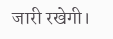जारी रखेगी।